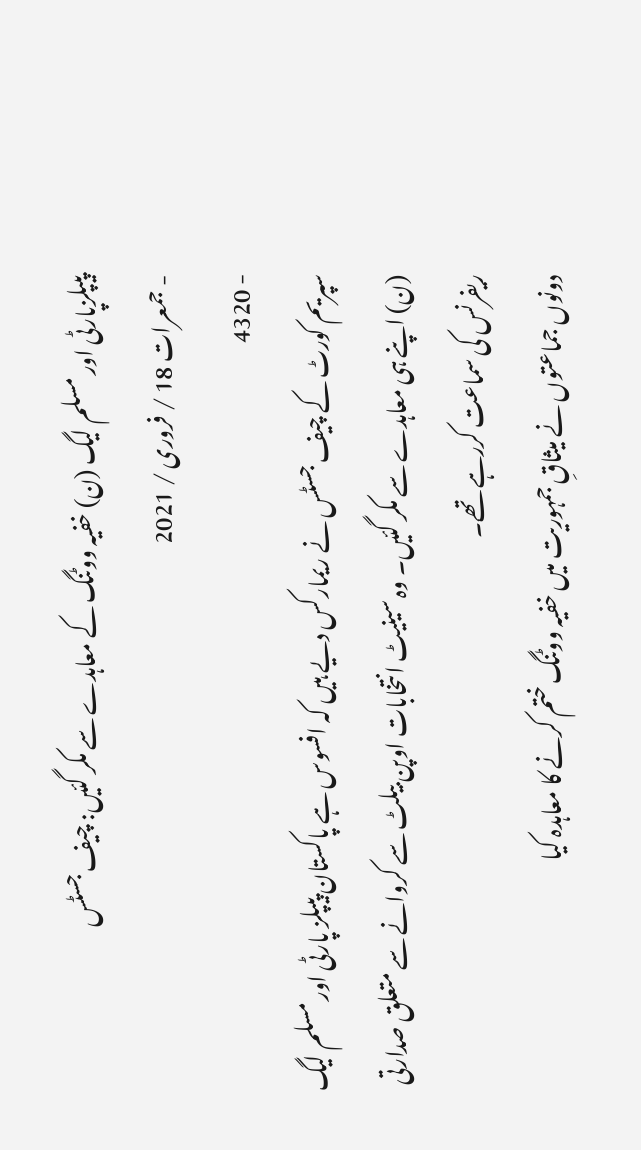پیپلزپارٹی اور مسلم لیگ (ن) خفیہ ووٹنگ کے معاہدے سے مکر گئیں: چیف جسٹس
- جمعرات 18 / فروری / 2021
- 4320
سپریم کورٹ کے چیف جسٹس نے ریمارکس دیے ہیں کہ افسوس ہے پاکستان پیپلز پارٹی اور مسلم لیگ (ن) اپنے ہی معاہدے سے مکر گئیں۔ وہ سینیٹ انتخابات اوپن بیلٹ سے کروانے سے متعلق صدارتی ریفرنس کی سماعت کررہے تھے۔
دونوں جماعتوں نے میثاقِ جمہوریت میں خفیہ ووٹنگ ختم کرنے کا معاہدہ کیا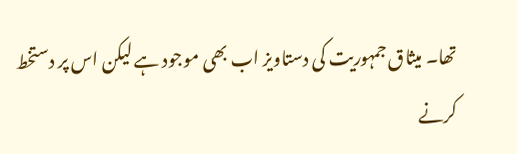تھا۔ میثاق جمہوریت کی دستاویز اب بھی موجود ہے لیکن اس پر دستخط کرنے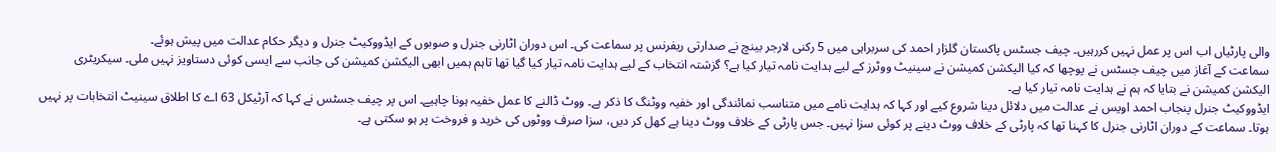والی پارٹیاں اب اس پر عمل نہیں کررہیں۔ چیف جسٹس پاکستان گلزار احمد کی سربراہی میں 5 رکنی لارجر بینچ نے صدارتی ریفرنس پر سماعت کی۔ اس دوران اٹارنی جنرل و صوبوں کے ایڈووکیٹ جنرل و دیگر حکام عدالت میں پیش ہوئے۔
سماعت کے آغاز میں چیف جسٹس نے پوچھا کہ کیا الیکشن کمیشن نے سینیٹ ووٹرز کے لیے ہدایت نامہ تیار کیا ہے؟ گزشتہ انتخاب کے لیے ہدایت نامہ تیار کیا گیا تھا تاہم ہمیں ابھی الیکشن کمیشن کی جانب سے ایسی کوئی دستاویز نہیں ملی۔ سیکریٹری الیکشن کمیشن نے بتایا کہ ہم نے ہدایت نامہ تیار کیا ہے۔
ایڈووکیٹ جنرل پنجاب احمد اویس نے عدالت میں دلائل دینا شروع کیے اور کہا کہ ہدایت نامے میں متناسب نمائندگی اور خفیہ ووٹنگ کا ذکر ہے۔ ووٹ ڈالنے کا عمل خفیہ ہونا چاہیے۔ اس پر چیف جسٹس نے کہا کہ آرٹیکل 63 اے کا اطلاق سینیٹ انتخابات پر نہیں ہوتا۔ سماعت کے دوران اٹارنی جنرل کا کہنا تھا کہ پارٹی کے خلاف ووٹ دینے پر کوئی سزا نہیں۔ جس پارٹی کے خلاف ووٹ دینا ہے کھل کر دیں، سزا صرف ووٹوں کی خرید و فروخت پر ہو سکتی ہے۔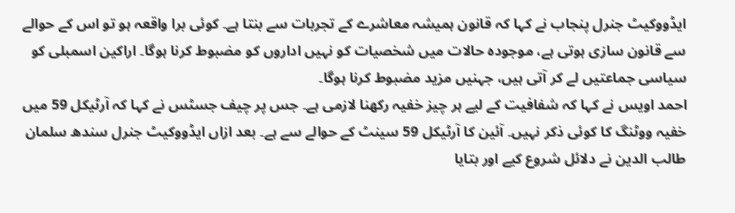ایڈووکیٹ جنرل پنجاب نے کہا کہ قانون ہمیشہ معاشرے کے تجربات سے بنتا ہے۔ کوئی برا واقعہ ہو تو اس کے حوالے سے قانون سازی ہوتی ہے، موجودہ حالات میں شخصیات کو نہیں اداروں کو مضبوط کرنا ہوگا۔ اراکین اسمبلی کو سیاسی جماعتیں لے کر آتی ہیں، جہنیں مزید مضبوط کرنا ہوگا۔
احمد اویس نے کہا کہ شفافیت کے لیے ہر چیز خفیہ رکھنا لازمی ہے۔ جس پر چیف جسٹس نے کہا کہ آرٹیکل 59 میں خفیہ ووٹنگ کا کوئی ذکر نہیں۔ آئین کا آرٹیکل 59 سینٹ کے حوالے سے ہے۔ بعد ازاں ایڈووکیٹ جنرل سندھ سلمان طالب الدین نے دلائل شروع کیے اور بتایا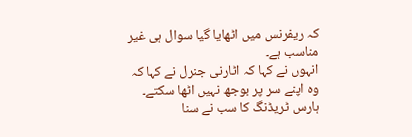کہ ریفرنس میں اٹھایا گیا سوال ہی غیر مناسب ہے۔
انہوں نے کہا کہ اٹارنی جنرل نے کہا کہ وہ اپنے سر پر بوجھ نہیں اٹھا سکتے۔ ہارس ٹریڈنگ کا سب نے سنا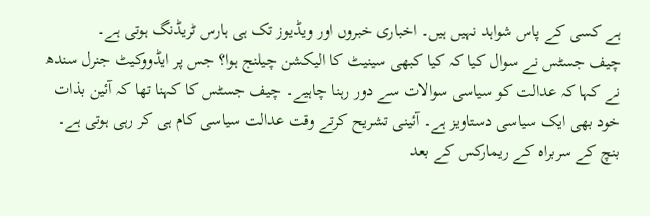ہے کسی کے پاس شواہد نہیں ہیں۔ اخباری خبروں اور ویڈیوز تک ہی ہارس ٹریڈنگ ہوتی ہے۔
چیف جسٹس نے سوال کیا کہ کیا کبھی سینیٹ کا الیکشن چیلنج ہوا؟ جس پر ایڈووکیٹ جنرل سندھ نے کہا کہ عدالت کو سیاسی سوالات سے دور رہنا چاہیے۔ چیف جسٹس کا کہنا تھا کہ آئین بذات خود بھی ایک سیاسی دستاویز ہے۔ آئینی تشریح کرتے وقت عدالت سیاسی کام ہی کر رہی ہوتی ہے۔
بنچ کے سربراہ کے ریمارکس کے بعد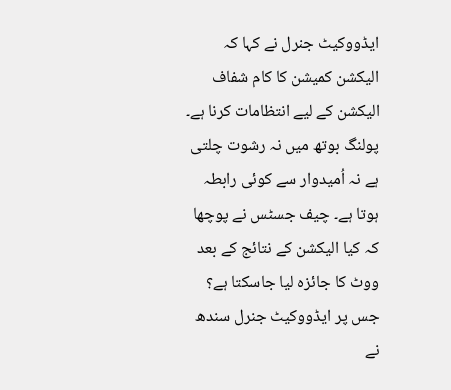ایڈووکیٹ جنرل نے کہا کہ الیکشن کمیشن کا کام شفاف الیکشن کے لیے انتظامات کرنا ہے۔ پولنگ بوتھ میں نہ رشوت چلتی ہے نہ اُمیدوار سے کوئی رابطہ ہوتا ہے۔ چیف جسٹس نے پوچھا کہ کیا الیکشن کے نتائج کے بعد ووٹ کا جائزہ لیا جاسکتا ہے؟ جس پر ایڈووکیٹ جنرل سندھ نے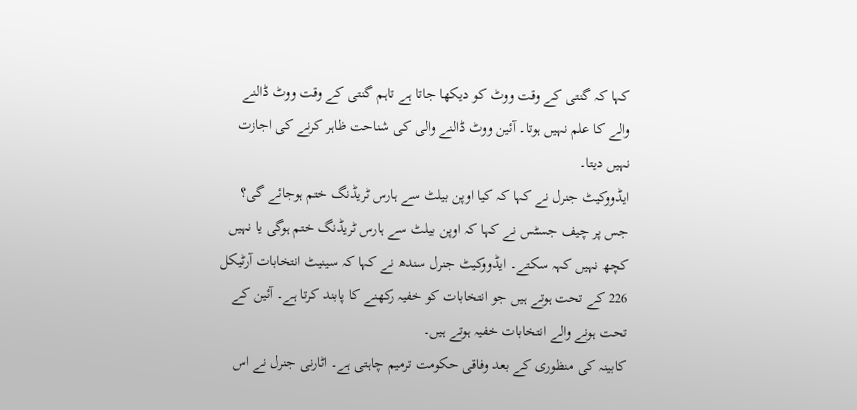کہا کہ گنتی کے وقت ووٹ کو دیکھا جاتا ہے تاہم گنتی کے وقت ووٹ ڈالنے والے کا علم نہیں ہوتا۔ آئین ووٹ ڈالنے والی کی شناحت ظاہر کرنے کی اجازت نہیں دیتا۔
ایڈووکیٹ جنرل نے کہا کہ کیا اوپن بیلٹ سے ہارس ٹریڈنگ ختم ہوجائے گی؟ جس پر چیف جسٹس نے کہا کہ اوپن بیلٹ سے ہارس ٹریڈنگ ختم ہوگی یا نہیں کچھ نہیں کہہ سکتے۔ ایڈووکیٹ جنرل سندھ نے کہا کہ سینیٹ انتخابات آرٹیکل 226 کے تحت ہوتے ہیں جو انتخابات کو خفیہ رکھنے کا پابند کرتا ہے۔ آئین کے تحت ہونے والے انتخابات خفیہ ہوتے ہیں۔
کابینہ کی منظوری کے بعد وفاقی حکومت ترمیم چاہتی ہے۔ اٹارنی جنرل نے اس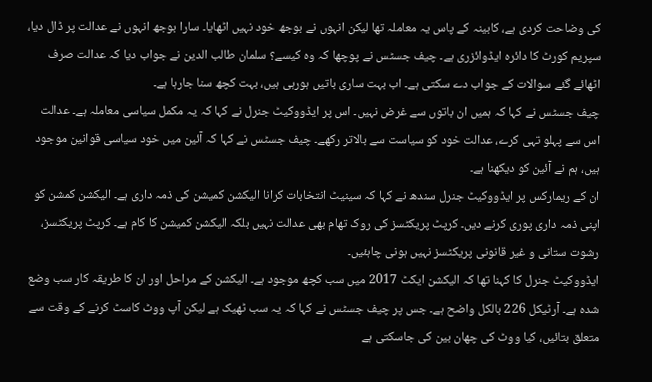کی وضاحت کردی ہے، کابینہ کے پاس یہ معاملہ تھا لیکن انہوں نے بوجھ خود نہیں اٹھایا۔ سارا بوجھ انہوں نے عدالت پر ڈال دیا، سپریم کورٹ کا دائرہ ایڈوائزری ہے۔ چیف جسٹس نے پوچھا کہ وہ کیسے؟ سلمان طالب الدین نے جواب دیا کہ عدالت صرف اٹھائے گئے سوالات کے جواب دے سکتی ہے۔ اب بہت ساری باتیں ہورہی ہیں، بہت کچھ سنا جارہا ہے۔
چیف جسٹس نے کہا کہ ہمیں ان باتوں سے غرض نہیں۔ اس پر ایڈووکیٹ جنرل نے کہا کہ یہ مکمل سیاسی معاملہ ہے۔ عدالت اس سے پہلو تہی کرے، عدالت خود کو سیاست سے بالاتر رکھے۔ چیف جسٹس نے کہا کہ آئین میں خود سیاسی قوانین موجود ہیں، ہم نے آئین کو دیکھنا ہے۔
ان کے ریمارکس پر ایڈووکیٹ جنرل سندھ نے کہا کہ سینیٹ انتخابات کرانا الیکشن کمیشن کی ذمہ داری ہے۔ الیکشن کمشن کو اپنی ذمہ داری پوری کرنے دیں۔ کرپٹ پریکٹسز کی روک تھام بھی عدالت نہیں بلکہ الیکشن کمیشن کا کام ہے۔ کرپٹ پریکٹسز، رشوت ستانی و غیر قانونی پریکٹسز نہیں ہونی چاہئیں۔
ایڈووکیٹ جنرل کا کہنا تھا کہ الیکشن ایکٹ 2017 میں سب کچھ موجود ہے۔ الیکشن کے مراحل اور ان کا طریقہ کار سب وضع شدہ ہے۔ آرٹیکل 226 بالکل واضح ہے۔ جس پر چیف جسٹس نے کہا کہ یہ سب ٹھیک ہے لیکن آپ ووٹ کاسٹ کرنے کے وقت سے متعلق بتائیں، کیا ووٹ کی چھان بین کی جاسکتی ہے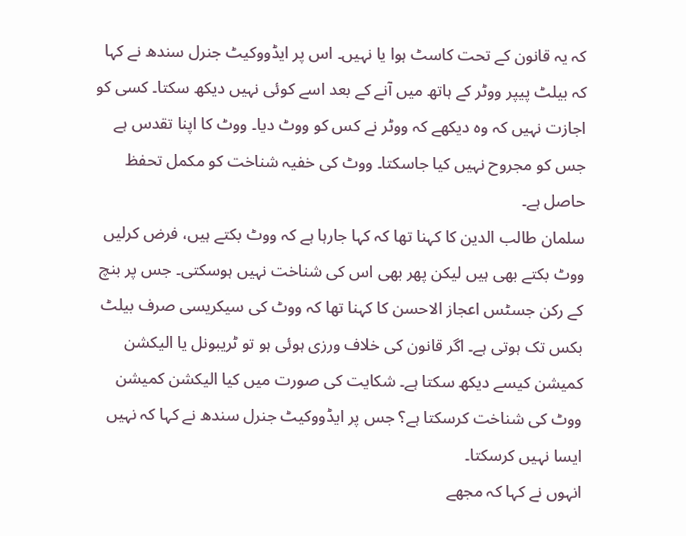کہ یہ قانون کے تحت کاسٹ ہوا یا نہیں۔ اس پر ایڈووکیٹ جنرل سندھ نے کہا کہ بیلٹ پیپر ووٹر کے ہاتھ میں آنے کے بعد اسے کوئی نہیں دیکھ سکتا۔ کسی کو اجازت نہیں کہ وہ دیکھے کہ ووٹر نے کس کو ووٹ دیا۔ ووٹ کا اپنا تقدس ہے جس کو مجروح نہیں کیا جاسکتا۔ ووٹ کی خفیہ شناخت کو مکمل تحفظ حاصل ہے۔
سلمان طالب الدین کا کہنا تھا کہ کہا جارہا ہے کہ ووٹ بکتے ہیں، فرض کرلیں ووٹ بکتے بھی ہیں لیکن پھر بھی اس کی شناخت نہیں ہوسکتی۔ جس پر بنچ کے رکن جسٹس اعجاز الاحسن کا کہنا تھا کہ ووٹ کی سیکریسی صرف بیلٹ بکس تک ہوتی ہے۔ اگر قانون کی خلاف ورزی ہوئی ہو تو ٹریبونل یا الیکشن کمیشن کیسے دیکھ سکتا ہے۔ شکایت کی صورت میں کیا الیکشن کمیشن ووٹ کی شناخت کرسکتا ہے؟ جس پر ایڈووکیٹ جنرل سندھ نے کہا کہ نہیں ایسا نہیں کرسکتا۔
انہوں نے کہا کہ مجھے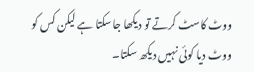ووٹ کاسٹ کرتے تو دیکھا جاسکتا ہے لیکن کس کو ووٹ دیا کوئی نہیں دیکھ سکتا۔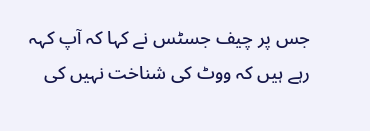جس پر چیف جسٹس نے کہا کہ آپ کہہ رہے ہیں کہ ووٹ کی شناخت نہیں کی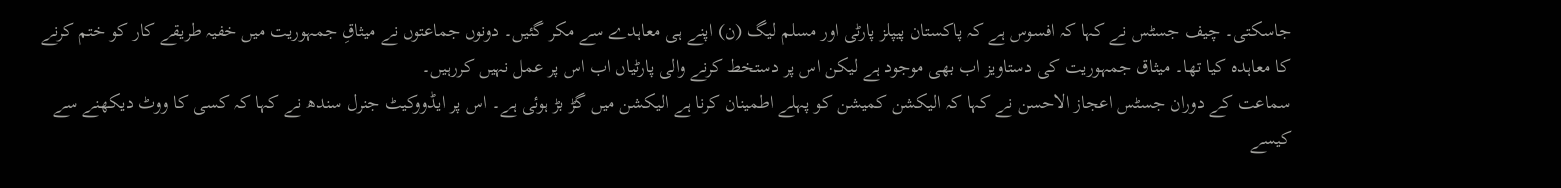جاسکتی۔ چیف جسٹس نے کہا کہ افسوس ہے کہ پاکستان پیپلز پارٹی اور مسلم لیگ (ن) اپنے ہی معاہدے سے مکر گئیں۔ دونوں جماعتوں نے میثاقِ جمہوریت میں خفیہ طریقے کار کو ختم کرنے کا معاہدہ کیا تھا۔ میثاق جمہوریت کی دستاویز اب بھی موجود ہے لیکن اس پر دستخط کرنے والی پارٹیاں اب اس پر عمل نہیں کررہیں۔
سماعت کے دوران جسٹس اعجاز الاحسن نے کہا کہ الیکشن کمیشن کو پہلے اطمینان کرنا ہے الیکشن میں گڑ بڑ ہوئی ہے۔ اس پر ایڈووکیٹ جنرل سندھ نے کہا کہ کسی کا ووٹ دیکھنے سے کیسے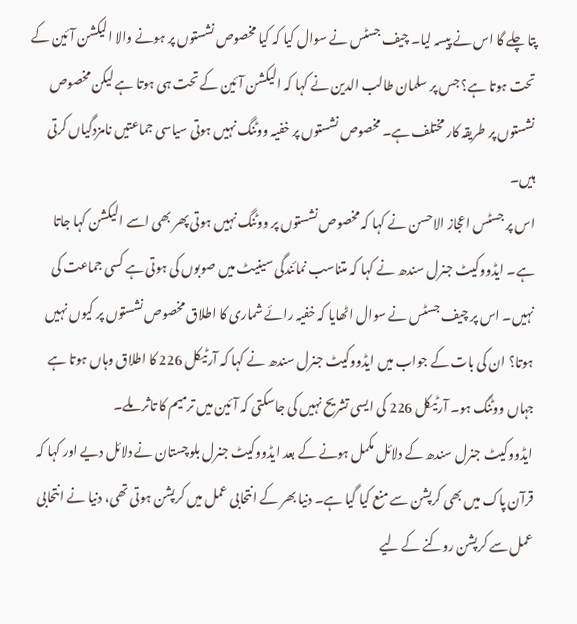پتا چلے گا اس نے پیسہ لیا۔ چیف جسٹس نے سوال کیا کہ کیا مخصوص نشستوں پر ہونے والا الیکشن آئین کے تحت ہوتا ہے؟ جس پر سلمان طالب الدین نے کہا کہ الیکشن آئین کے تحت ہی ہوتا ہے لیکن مخصوص نشستوں پر طریقہ کار مختلف ہے۔ مخصوص نشستوں پر خفیہ ووٹنگ نہیں ہوتی سیاسی جماعتیں نامزدگیاں کرتی ہیں۔
اس پر جسٹس اعجاز الاحسن نے کہا کہ مخصوص نشستوں پر ووٹنگ نہیں ہوتی پھر بھی اسے الیکشن کہا جاتا ہے۔ ایڈووکیٹ جنرل سندھ نے کہا کہ متناسب نمائندگی سینیٹ میں صوبوں کی ہوتی ہے کسی جماعت کی نہیں۔ اس پر چیف جسٹس نے سوال اٹھایا کہ خفیہ رائے شماری کا اطلاق مخصوص نشستوں پر کیوں نہیں ہوتا؟ ان کی بات کے جواب میں ایڈووکیٹ جنرل سندھ نے کہا کہ آرٹیکل 226 کا اطلاق وہاں ہوتا ہے جہاں ووٹنگ ہو۔ آرٹیکل 226 کی ایسی تشریح نہیں کی جاسکتی کہ آئین میں ترمیم کا تاثر ملے۔
ایڈووکیٹ جنرل سندھ کے دلائل مکمل ہونے کے بعد ایڈووکیٹ جنرل بلوچستان نے دلائل دیے اور کہا کہ قرآن پاک میں بھی کرپشن سے منع کیا گیا ہے۔ دنیا بھر کے انتحابی عمل میں کرپشن ہوتی تھی، دنیا نے انتحابی عمل سے کرپشن روکنے کے لیے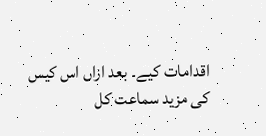اقدامات کیے۔ بعد ازاں اس کیس کی مزید سماعت کل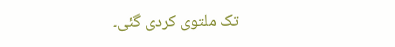تک ملتوی کردی گئی۔